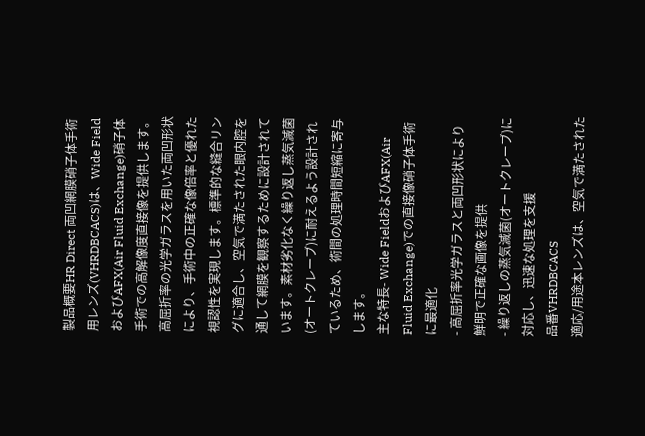製品概要HR Direct 両凹網膜硝子体手術用レンズ(VHRDBCACS)は、Wide FieldおよびAFX(Air Fluid Exchange)硝子体手術での高解像度直接像を提供します。高屈折率の光学ガラスを用いた両凹形状により、手術中の正確な像倍率と優れた視認性を実現します。標準的な縫合リングに適合し、空気で満たされた眼内腔を通して網膜を観察するために設計されています。素材劣化なく繰り返し蒸気滅菌(オートクレーブ)に耐えるよう設計されているため、術間の処理時間短縮に寄与します。
主な特長- Wide FieldおよびAFX(Air Fluid Exchange)での直接像硝子体手術に最適化
- 高屈折率光学ガラスと両凹形状により鮮明で正確な画像を提供
- 繰り返しの蒸気滅菌(オートクレーブ)に対応し、迅速な処理を支援
品番VHRDBCACS
適応/用途本レンズは、空気で満たされた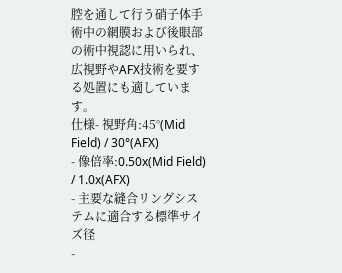腔を通して行う硝子体手術中の網膜および後眼部の術中視認に用いられ、広視野やAFX技術を要する処置にも適しています。
仕様- 視野角:45°(Mid Field) / 30°(AFX)
- 像倍率:0.50x(Mid Field) / 1.0x(AFX)
- 主要な縫合リングシステムに適合する標準サイズ径
-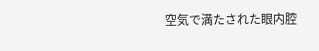空気で満たされた眼内腔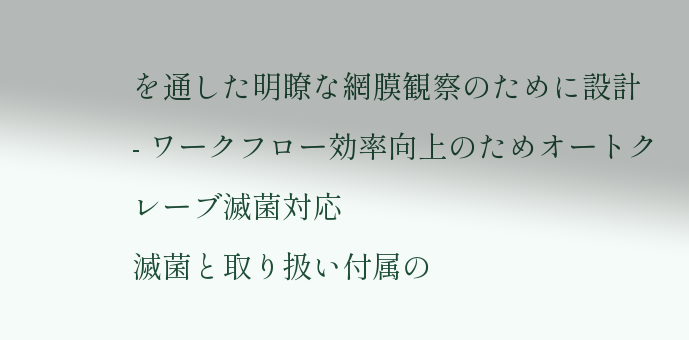を通した明瞭な網膜観察のために設計
- ワークフロー効率向上のためオートクレーブ滅菌対応
滅菌と取り扱い付属の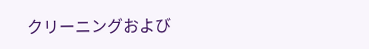クリーニングおよび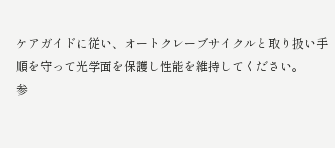ケアガイドに従い、オートクレーブサイクルと取り扱い手順を守って光学面を保護し性能を維持してください。
参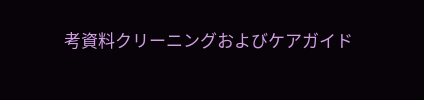考資料クリーニングおよびケアガイド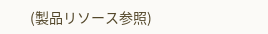(製品リソース参照)